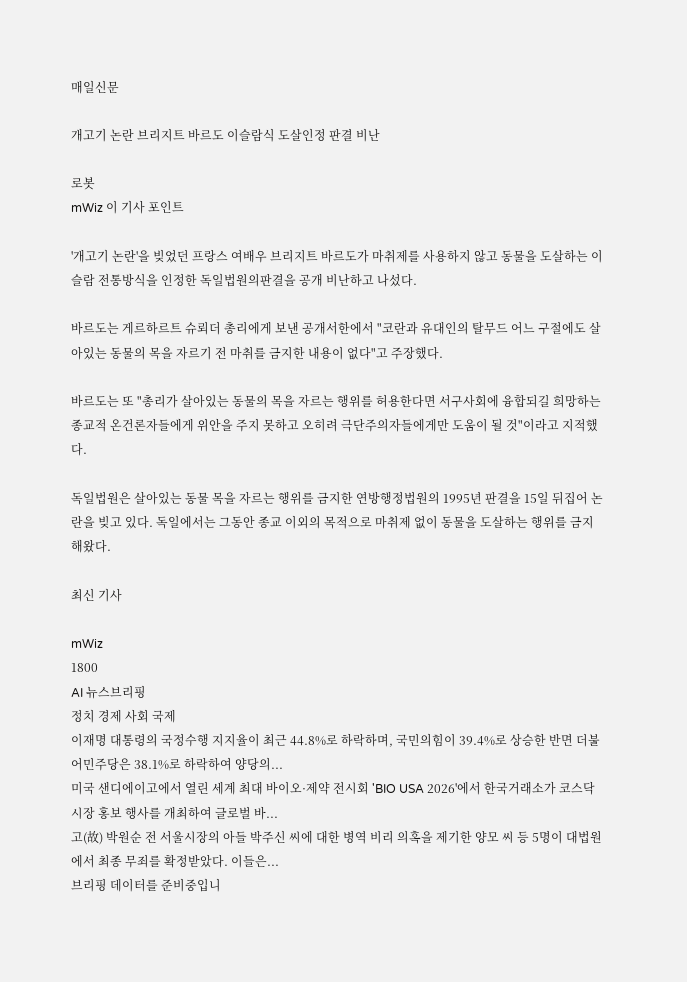매일신문

개고기 논란 브리지트 바르도 이슬람식 도살인정 판결 비난

로봇
mWiz 이 기사 포인트

'개고기 논란'을 빚었던 프랑스 여배우 브리지트 바르도가 마취제를 사용하지 않고 동물을 도살하는 이슬람 전통방식을 인정한 독일법원의판결을 공개 비난하고 나섰다.

바르도는 게르하르트 슈뢰더 총리에게 보낸 공개서한에서 "코란과 유대인의 탈무드 어느 구절에도 살아있는 동물의 목을 자르기 전 마취를 금지한 내용이 없다"고 주장했다.

바르도는 또 "총리가 살아있는 동물의 목을 자르는 행위를 허용한다면 서구사회에 융합되길 희망하는 종교적 온건론자들에게 위안을 주지 못하고 오히려 극단주의자들에게만 도움이 될 것"이라고 지적했다.

독일법원은 살아있는 동물 목을 자르는 행위를 금지한 연방행정법원의 1995년 판결을 15일 뒤집어 논란을 빚고 있다. 독일에서는 그동안 종교 이외의 목적으로 마취제 없이 동물을 도살하는 행위를 금지해왔다.

최신 기사

mWiz
1800
AI 뉴스브리핑
정치 경제 사회 국제
이재명 대통령의 국정수행 지지율이 최근 44.8%로 하락하며, 국민의힘이 39.4%로 상승한 반면 더불어민주당은 38.1%로 하락하여 양당의...
미국 샌디에이고에서 열린 세계 최대 바이오·제약 전시회 'BIO USA 2026'에서 한국거래소가 코스닥시장 홍보 행사를 개최하여 글로벌 바...
고(故) 박원순 전 서울시장의 아들 박주신 씨에 대한 병역 비리 의혹을 제기한 양모 씨 등 5명이 대법원에서 최종 무죄를 확정받았다. 이들은...
브리핑 데이터를 준비중입니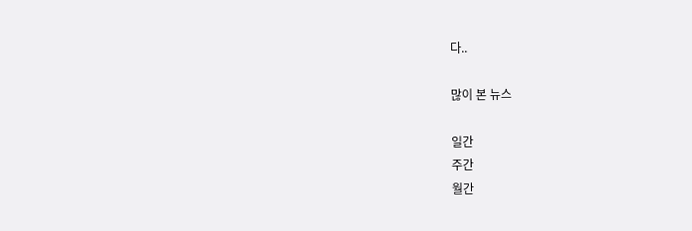다..

많이 본 뉴스

일간
주간
월간